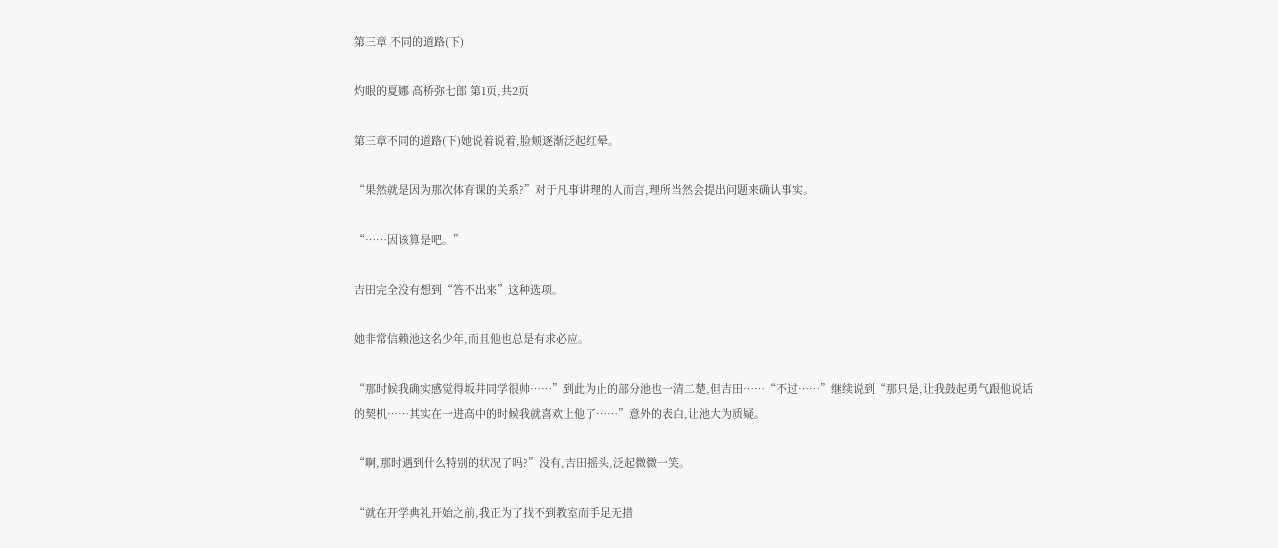第三章 不同的道路(下)

灼眼的夏娜 高桥弥七郎 第1页,共2页

第三章不同的道路(下)她说着说着,脸颊逐渐泛起红晕。

“果然就是因为那次体育课的关系?”对于凡事讲理的人而言,理所当然会提出问题来确认事实。

“……因该算是吧。”

吉田完全没有想到“答不出来”这种选项。

她非常信赖池这名少年,而且他也总是有求必应。

“那时候我确实感觉得坂井同学很帅……”到此为止的部分池也一清二楚,但吉田……“不过……”继续说到“那只是,让我鼓起勇气跟他说话的契机……其实在一进高中的时候我就喜欢上他了……”意外的表白,让池大为质疑。

“啊,那时遇到什么特别的状况了吗?”没有,吉田摇头,泛起微微一笑。

“就在开学典礼开始之前,我正为了找不到教室而手足无措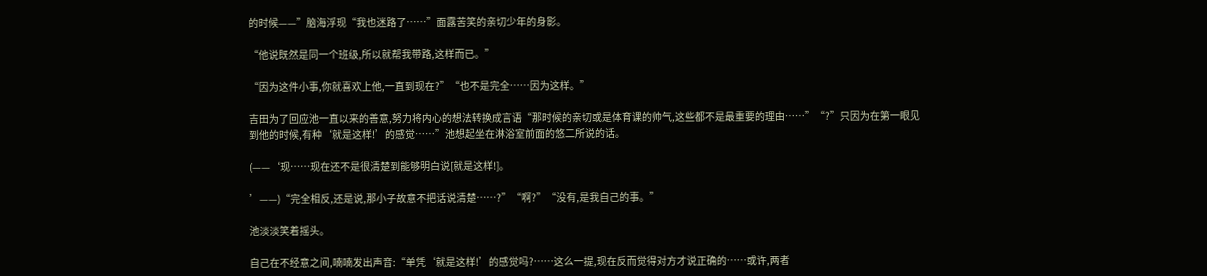的时候——”脑海浮现“我也迷路了……”面露苦笑的亲切少年的身影。

“他说既然是同一个班级,所以就帮我带路,这样而已。”

“因为这件小事,你就喜欢上他,一直到现在?”“也不是完全……因为这样。”

吉田为了回应池一直以来的善意,努力将内心的想法转换成言语“那时候的亲切或是体育课的帅气,这些都不是最重要的理由……”“?”只因为在第一眼见到他的时候,有种‘就是这样!’的感觉……”池想起坐在淋浴室前面的悠二所说的话。

(——‘现……现在还不是很清楚到能够明白说[就是这样!]。

’——)“完全相反,还是说,那小子故意不把话说清楚……?”“啊?”“没有,是我自己的事。”

池淡淡笑着摇头。

自己在不经意之间,喃喃发出声音:“单凭‘就是这样!’的感觉吗?……这么一提,现在反而觉得对方才说正确的……或许,两者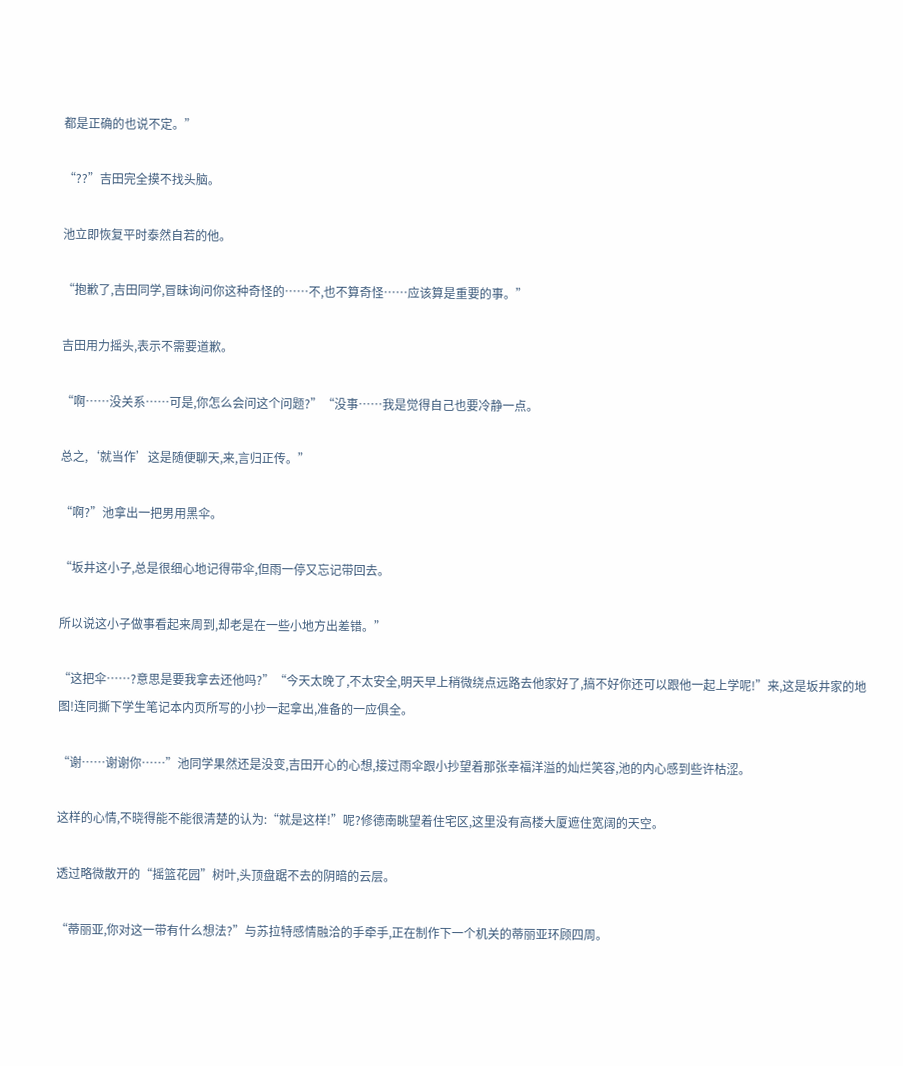都是正确的也说不定。”

“??”吉田完全摸不找头脑。

池立即恢复平时泰然自若的他。

“抱歉了,吉田同学,冒昧询问你这种奇怪的……不,也不算奇怪……应该算是重要的事。”

吉田用力摇头,表示不需要道歉。

“啊……没关系……可是,你怎么会问这个问题?”“没事……我是觉得自己也要冷静一点。

总之,‘就当作’这是随便聊天,来,言归正传。”

“啊?”池拿出一把男用黑伞。

“坂井这小子,总是很细心地记得带伞,但雨一停又忘记带回去。

所以说这小子做事看起来周到,却老是在一些小地方出差错。”

“这把伞……?意思是要我拿去还他吗?”“今天太晚了,不太安全,明天早上稍微绕点远路去他家好了,搞不好你还可以跟他一起上学呢!”来,这是坂井家的地图!连同撕下学生笔记本内页所写的小抄一起拿出,准备的一应俱全。

“谢……谢谢你……”池同学果然还是没变,吉田开心的心想,接过雨伞跟小抄望着那张幸福洋溢的灿烂笑容,池的内心感到些许枯涩。

这样的心情,不晓得能不能很清楚的认为:“就是这样!”呢?修德南眺望着住宅区,这里没有高楼大厦遮住宽阔的天空。

透过略微散开的“摇篮花园”树叶,头顶盘踞不去的阴暗的云层。

“蒂丽亚,你对这一带有什么想法?”与苏拉特感情融洽的手牵手,正在制作下一个机关的蒂丽亚环顾四周。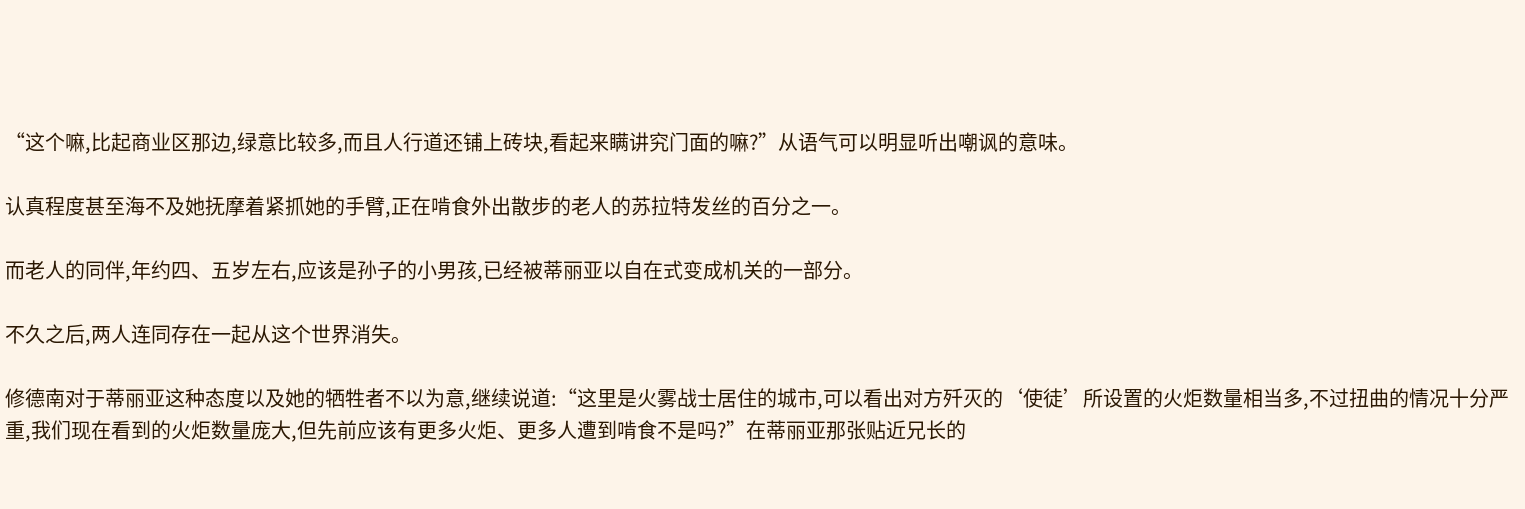“这个嘛,比起商业区那边,绿意比较多,而且人行道还铺上砖块,看起来瞒讲究门面的嘛?”从语气可以明显听出嘲讽的意味。

认真程度甚至海不及她抚摩着紧抓她的手臂,正在啃食外出散步的老人的苏拉特发丝的百分之一。

而老人的同伴,年约四、五岁左右,应该是孙子的小男孩,已经被蒂丽亚以自在式变成机关的一部分。

不久之后,两人连同存在一起从这个世界消失。

修德南对于蒂丽亚这种态度以及她的牺牲者不以为意,继续说道:“这里是火雾战士居住的城市,可以看出对方歼灭的‘使徒’所设置的火炬数量相当多,不过扭曲的情况十分严重,我们现在看到的火炬数量庞大,但先前应该有更多火炬、更多人遭到啃食不是吗?”在蒂丽亚那张贴近兄长的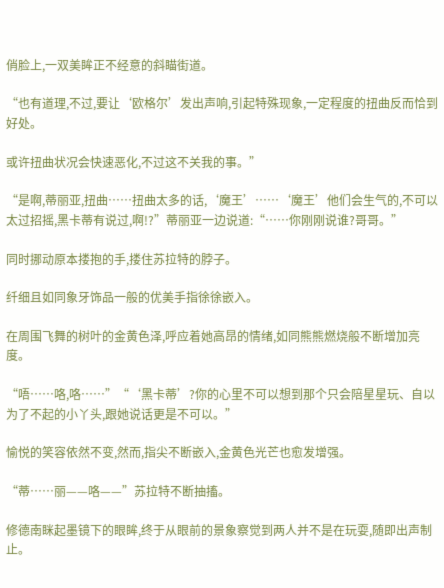俏脸上,一双美眸正不经意的斜瞄街道。

“也有道理,不过,要让‘欧格尔’发出声响,引起特殊现象,一定程度的扭曲反而恰到好处。

或许扭曲状况会快速恶化,不过这不关我的事。”

“是啊,蒂丽亚,扭曲……扭曲太多的话,‘魔王’……‘魔王’他们会生气的,不可以太过招摇,黑卡蒂有说过,啊!?”蒂丽亚一边说道:“……你刚刚说谁?哥哥。”

同时挪动原本搂抱的手,搂住苏拉特的脖子。

纤细且如同象牙饰品一般的优美手指徐徐嵌入。

在周围飞舞的树叶的金黄色泽,呼应着她高昂的情绪,如同熊熊燃烧般不断增加亮度。

“唔……咯,咯……”“‘黑卡蒂’?你的心里不可以想到那个只会陪星星玩、自以为了不起的小丫头,跟她说话更是不可以。”

愉悦的笑容依然不变,然而,指尖不断嵌入,金黄色光芒也愈发增强。

“蒂……丽——咯——”苏拉特不断抽搐。

修德南眯起墨镜下的眼眸,终于从眼前的景象察觉到两人并不是在玩耍,随即出声制止。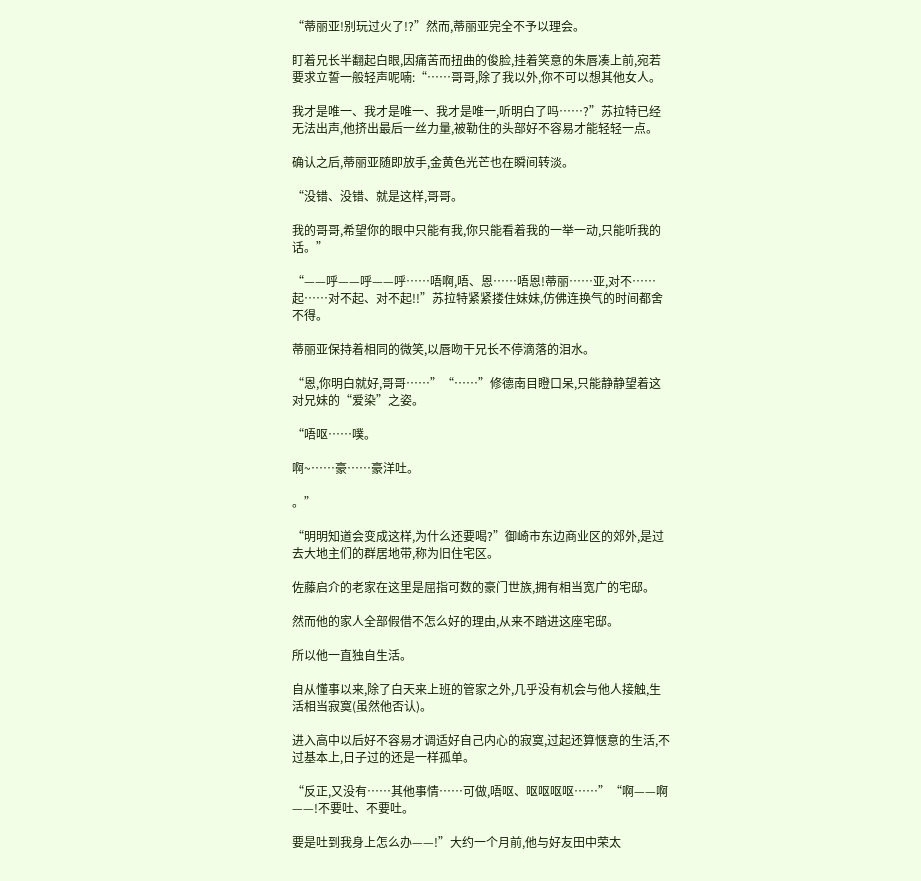“蒂丽亚!别玩过火了!?”然而,蒂丽亚完全不予以理会。

盯着兄长半翻起白眼,因痛苦而扭曲的俊脸,挂着笑意的朱唇凑上前,宛若要求立誓一般轻声呢喃:“……哥哥,除了我以外,你不可以想其他女人。

我才是唯一、我才是唯一、我才是唯一,听明白了吗……?”苏拉特已经无法出声,他挤出最后一丝力量,被勒住的头部好不容易才能轻轻一点。

确认之后,蒂丽亚随即放手,金黄色光芒也在瞬间转淡。

“没错、没错、就是这样,哥哥。

我的哥哥,希望你的眼中只能有我,你只能看着我的一举一动,只能听我的话。”

“——呼——呼——呼……唔啊,唔、恩……唔恩!蒂丽……亚,对不……起……对不起、对不起!!”苏拉特紧紧搂住妹妹,仿佛连换气的时间都舍不得。

蒂丽亚保持着相同的微笑,以唇吻干兄长不停滴落的泪水。

“恩,你明白就好,哥哥……”“……”修德南目瞪口呆,只能静静望着这对兄妹的“爱染”之姿。

“唔呕……噗。

啊~……豪……豪洋吐。

。”

“明明知道会变成这样,为什么还要喝?”御崎市东边商业区的郊外,是过去大地主们的群居地带,称为旧住宅区。

佐藤启介的老家在这里是屈指可数的豪门世族,拥有相当宽广的宅邸。

然而他的家人全部假借不怎么好的理由,从来不踏进这座宅邸。

所以他一直独自生活。

自从懂事以来,除了白天来上班的管家之外,几乎没有机会与他人接触,生活相当寂寞(虽然他否认)。

进入高中以后好不容易才调适好自己内心的寂寞,过起还算惬意的生活,不过基本上,日子过的还是一样孤单。

“反正,又没有……其他事情……可做,唔呕、呕呕呕呕……”“啊——啊——!不要吐、不要吐。

要是吐到我身上怎么办——!”大约一个月前,他与好友田中荣太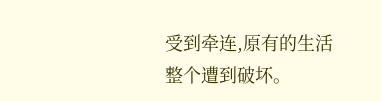受到牵连,原有的生活整个遭到破坏。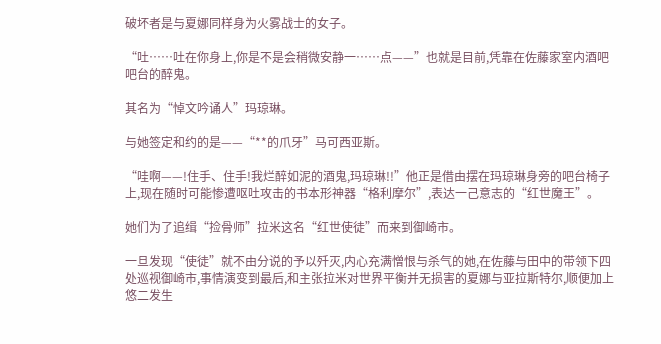破坏者是与夏娜同样身为火雾战士的女子。

“吐……吐在你身上,你是不是会稍微安静一……点——”也就是目前,凭靠在佐藤家室内酒吧吧台的醉鬼。

其名为“悼文吟诵人”玛琼琳。

与她签定和约的是——“**的爪牙”马可西亚斯。

“哇啊——!住手、住手!我烂醉如泥的酒鬼,玛琼琳!!”他正是借由摆在玛琼琳身旁的吧台椅子上,现在随时可能惨遭呕吐攻击的书本形神器“格利摩尔”,表达一己意志的“红世魔王”。

她们为了追缉“捡骨师”拉米这名“红世使徒”而来到御崎市。

一旦发现“使徒”就不由分说的予以歼灭,内心充满憎恨与杀气的她,在佐藤与田中的带领下四处巡视御崎市,事情演变到最后,和主张拉米对世界平衡并无损害的夏娜与亚拉斯特尔,顺便加上悠二发生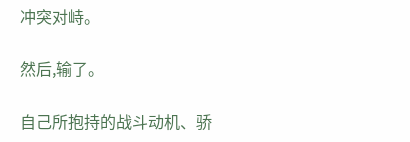冲突对峙。

然后,输了。

自己所抱持的战斗动机、骄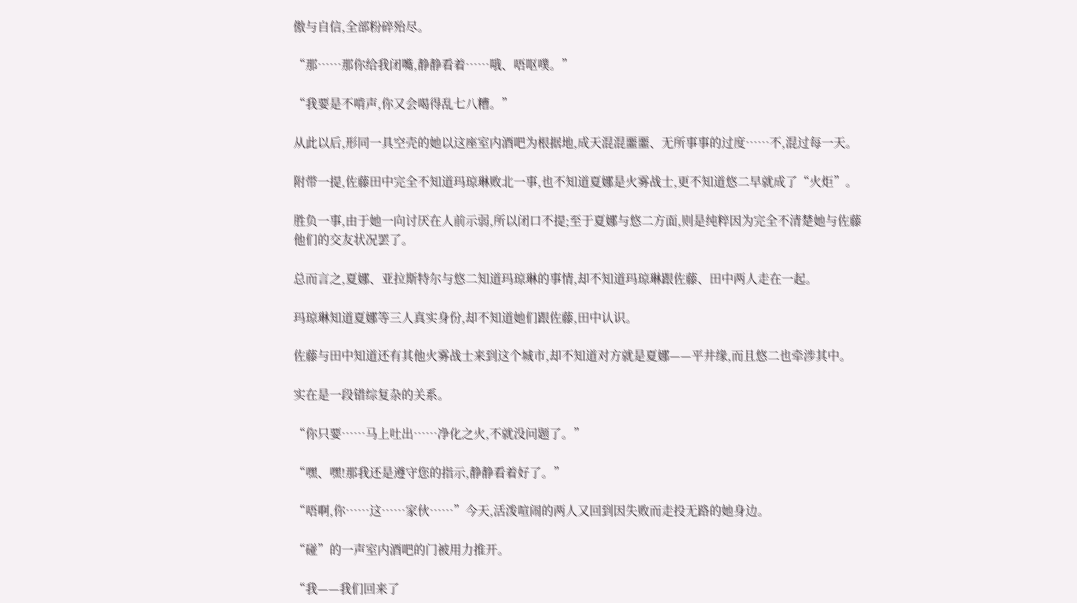傲与自信,全部粉碎殆尽。

“那……那你给我闭嘴,静静看着……哦、唔呕噗。”

“我要是不啃声,你又会喝得乱七八糟。”

从此以后,形同一具空壳的她以这座室内酒吧为根据地,成天混混噩噩、无所事事的过度……不,混过每一天。

附带一提,佐藤田中完全不知道玛琼琳败北一事,也不知道夏娜是火雾战士,更不知道悠二早就成了“火炬”。

胜负一事,由于她一向讨厌在人前示弱,所以闭口不提;至于夏娜与悠二方面,则是纯粹因为完全不清楚她与佐藤他们的交友状况罢了。

总而言之,夏娜、亚拉斯特尔与悠二知道玛琼琳的事情,却不知道玛琼琳跟佐藤、田中两人走在一起。

玛琼琳知道夏娜等三人真实身份,却不知道她们跟佐藤,田中认识。

佐藤与田中知道还有其他火雾战士来到这个城市,却不知道对方就是夏娜——平井缘,而且悠二也牵涉其中。

实在是一段错综复杂的关系。

“你只要……马上吐出……净化之火,不就没问题了。”

“嘿、嘿!那我还是遵守您的指示,静静看着好了。”

“唔啊,你……这……家伙……”今天,活泼喧闹的两人又回到因失败而走投无路的她身边。

“碰”的一声室内酒吧的门被用力推开。

“我——我们回来了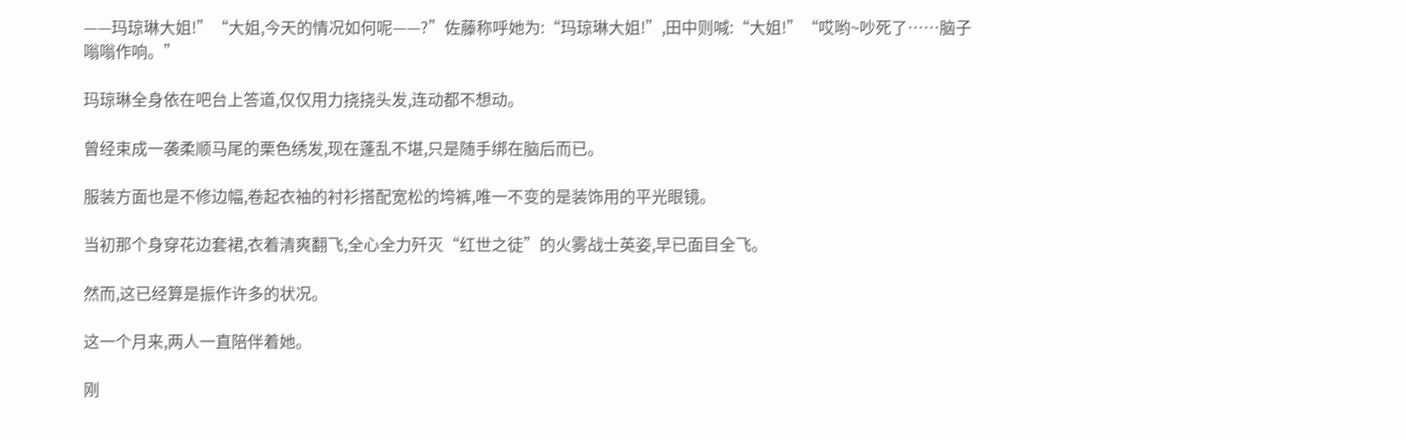——玛琼琳大姐!”“大姐,今天的情况如何呢——?”佐藤称呼她为:“玛琼琳大姐!”,田中则喊:“大姐!”“哎哟~吵死了……脑子嗡嗡作响。”

玛琼琳全身依在吧台上答道,仅仅用力挠挠头发,连动都不想动。

曾经束成一袭柔顺马尾的栗色绣发,现在蓬乱不堪,只是随手绑在脑后而已。

服装方面也是不修边幅,卷起衣袖的衬衫搭配宽松的垮裤,唯一不变的是装饰用的平光眼镜。

当初那个身穿花边套裙,衣着清爽翻飞,全心全力歼灭“红世之徒”的火雾战士英姿,早已面目全飞。

然而,这已经算是振作许多的状况。

这一个月来,两人一直陪伴着她。

刚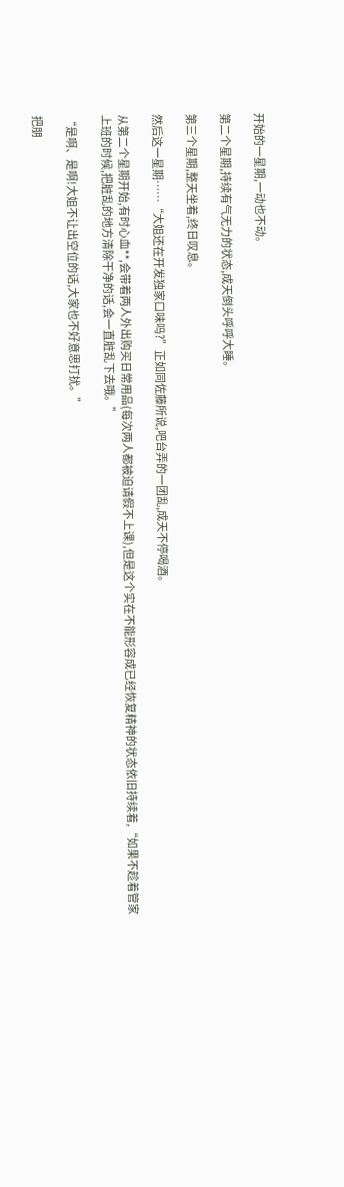开始的一星期,一动也不动。

第二个星期,持续有气无力的状态,成天倒头呼呼大睡。

第三个星期,整天坐着,终日叹息。

然后这一星期……“大姐还在开发独家口味吗?”正如同佐藤所说,吧台弄的一团乱,成天不停喝酒。

从第二个星期开始,有时心血**,会带着两人外出购买日常用品(每次两人都被迫请假不上课),但是这个实在不能形容成已经恢复精神的状态依旧持续着,“如果不趁着管家上班的时候,把脏乱的地方清除干净的话,会一直脏乱下去哦。”

“是啊、是啊!大姐不让出空位的话,大家也不好意思打扰。”

把朋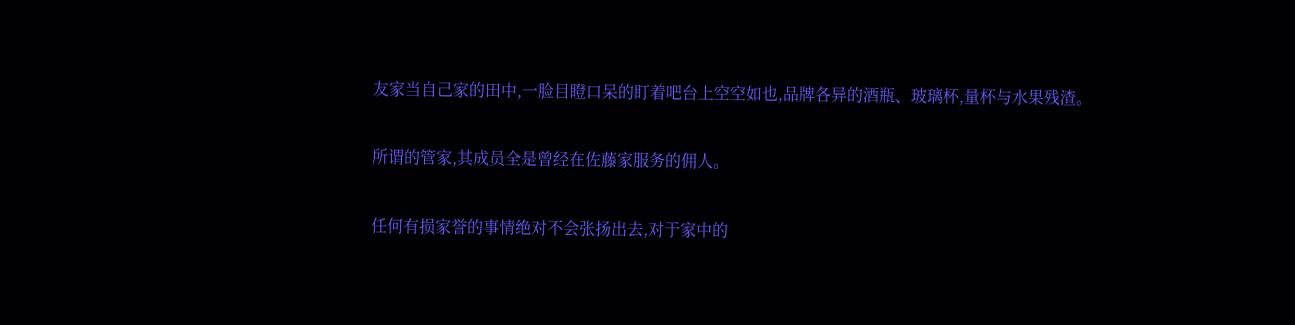友家当自己家的田中,一脸目瞪口呆的盯着吧台上空空如也,品牌各异的酒瓶、玻璃杯,量杯与水果残渣。

所谓的管家,其成员全是曾经在佐藤家服务的佣人。

任何有损家誉的事情绝对不会张扬出去,对于家中的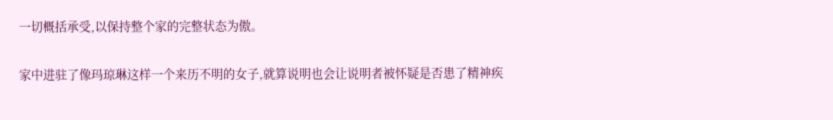一切概括承受,以保持整个家的完整状态为傲。

家中进驻了像玛琼琳这样一个来历不明的女子,就算说明也会让说明者被怀疑是否患了精神疾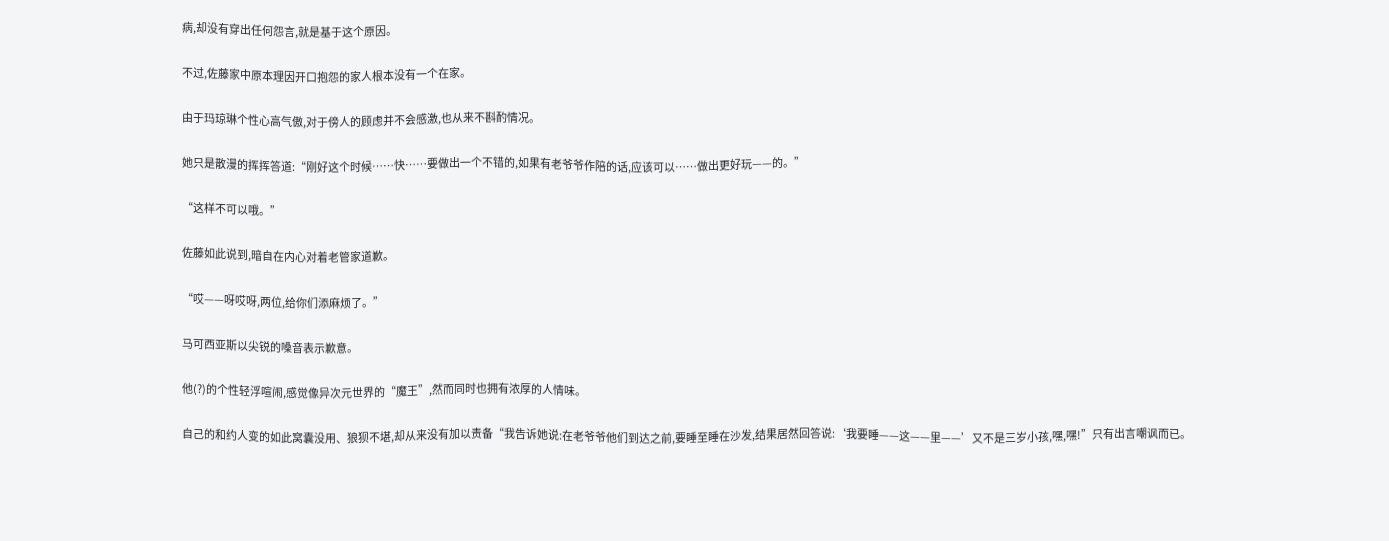病,却没有穿出任何怨言,就是基于这个原因。

不过,佐藤家中原本理因开口抱怨的家人根本没有一个在家。

由于玛琼琳个性心高气傲,对于傍人的顾虑并不会感激,也从来不斟酌情况。

她只是散漫的挥挥答道:“刚好这个时候……快……要做出一个不错的,如果有老爷爷作陪的话,应该可以……做出更好玩——的。”

“这样不可以哦。”

佐藤如此说到,暗自在内心对着老管家道歉。

“哎——呀哎呀,两位,给你们添麻烦了。”

马可西亚斯以尖锐的嗓音表示歉意。

他(?)的个性轻浮喧闹,感觉像异次元世界的“魔王”,然而同时也拥有浓厚的人情味。

自己的和约人变的如此窝囊没用、狼狈不堪,却从来没有加以责备“我告诉她说:在老爷爷他们到达之前,要睡至睡在沙发,结果居然回答说:‘我要睡——这——里——’又不是三岁小孩,嘿,嘿!”只有出言嘲讽而已。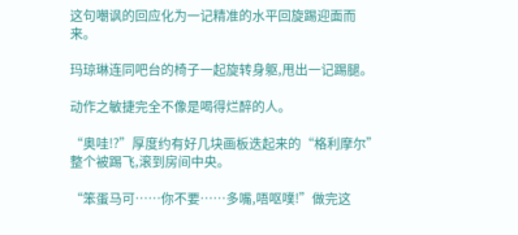这句嘲讽的回应化为一记精准的水平回旋踢迎面而来。

玛琼琳连同吧台的椅子一起旋转身躯,甩出一记踢腿。

动作之敏捷完全不像是喝得烂醉的人。

“奥哇!?”厚度约有好几块画板迭起来的“格利摩尔”整个被踢飞,滚到房间中央。

“笨蛋马可……你不要……多嘴,唔呕噗!”做完这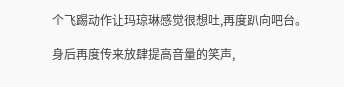个飞踢动作让玛琼琳感觉很想吐,再度趴向吧台。

身后再度传来放肆提高音量的笑声,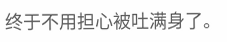终于不用担心被吐满身了。